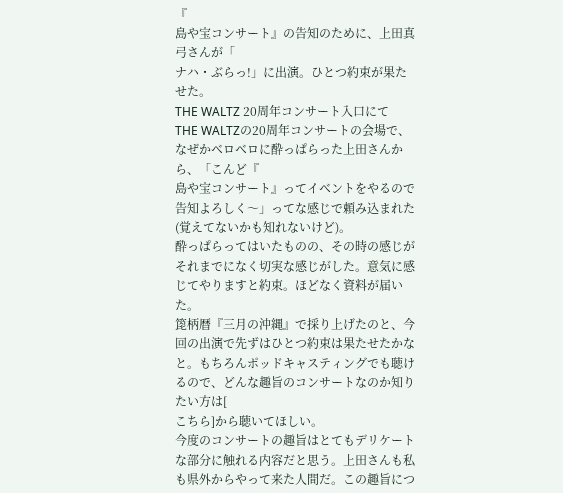『
島や宝コンサート』の告知のために、上田真弓さんが「
ナハ・ぶらっ!」に出演。ひとつ約束が果たせた。
THE WALTZ 20周年コンサート入口にて
THE WALTZの20周年コンサートの会場で、なぜかベロベロに酔っぱらった上田さんから、「こんど『
島や宝コンサート』ってイベントをやるので告知よろしく〜」ってな感じで頼み込まれた(覚えてないかも知れないけど)。
酔っぱらってはいたものの、その時の感じがそれまでになく切実な感じがした。意気に感じてやりますと約束。ほどなく資料が届いた。
箆柄暦『三月の沖縄』で採り上げたのと、今回の出演で先ずはひとつ約束は果たせたかなと。もちろんポッドキャスティングでも聴けるので、どんな趣旨のコンサートなのか知りたい方は[
こちら]から聴いてほしい。
今度のコンサートの趣旨はとてもデリケートな部分に触れる内容だと思う。上田さんも私も県外からやって来た人間だ。この趣旨につ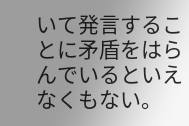いて発言することに矛盾をはらんでいるといえなくもない。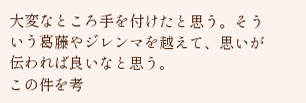大変なところ手を付けたと思う。そういう葛藤やジレンマを越えて、思いが伝われば良いなと思う。
この件を考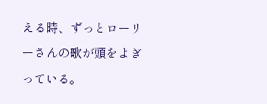える時、ずっとローリーさんの歌が頭をよぎっている。